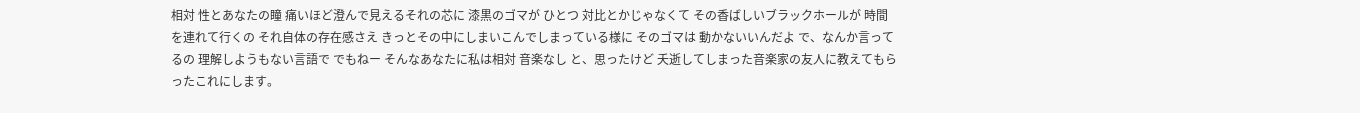相対 性とあなたの瞳 痛いほど澄んで見えるそれの芯に 漆黒のゴマが ひとつ 対比とかじゃなくて その香ばしいブラックホールが 時間を連れて行くの それ自体の存在感さえ きっとその中にしまいこんでしまっている様に そのゴマは 動かないいんだよ で、なんか言ってるの 理解しようもない言語で でもねー そんなあなたに私は相対 音楽なし と、思ったけど 夭逝してしまった音楽家の友人に教えてもらったこれにします。